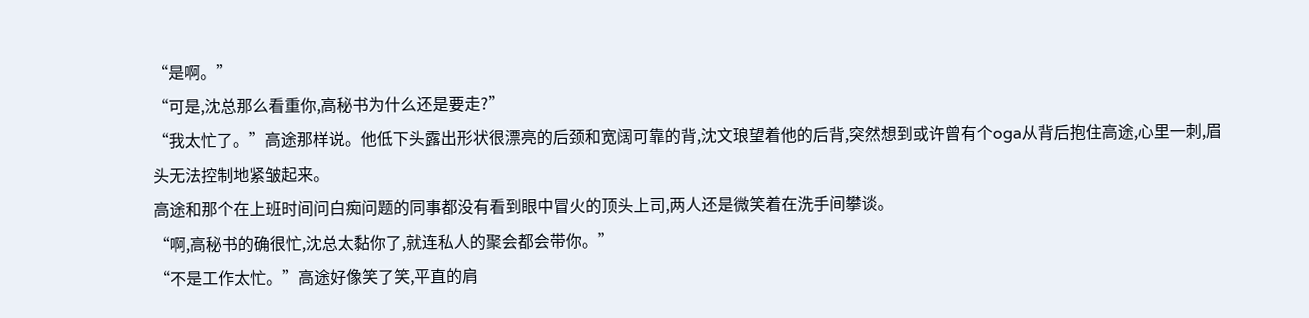“是啊。”
“可是,沈总那么看重你,高秘书为什么还是要走?”
“我太忙了。”高途那样说。他低下头露出形状很漂亮的后颈和宽阔可靠的背,沈文琅望着他的后背,突然想到或许曾有个oga从背后抱住高途,心里一刺,眉头无法控制地紧皱起来。
高途和那个在上班时间问白痴问题的同事都没有看到眼中冒火的顶头上司,两人还是微笑着在洗手间攀谈。
“啊,高秘书的确很忙,沈总太黏你了,就连私人的聚会都会带你。”
“不是工作太忙。”高途好像笑了笑,平直的肩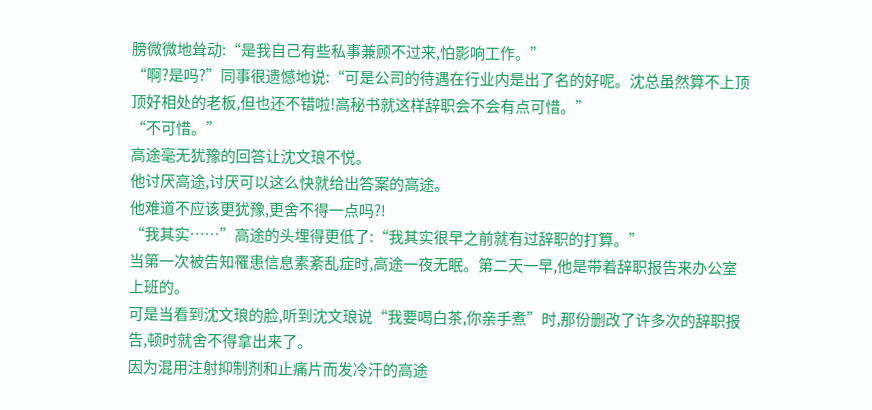膀微微地耸动:“是我自己有些私事兼顾不过来,怕影响工作。”
“啊?是吗?”同事很遗憾地说:“可是公司的待遇在行业内是出了名的好呢。沈总虽然算不上顶顶好相处的老板,但也还不错啦!高秘书就这样辞职会不会有点可惜。”
“不可惜。”
高途毫无犹豫的回答让沈文琅不悦。
他讨厌高途,讨厌可以这么快就给出答案的高途。
他难道不应该更犹豫,更舍不得一点吗?!
“我其实……”高途的头埋得更低了:“我其实很早之前就有过辞职的打算。”
当第一次被告知罹患信息素紊乱症时,高途一夜无眠。第二天一早,他是带着辞职报告来办公室上班的。
可是当看到沈文琅的脸,听到沈文琅说“我要喝白茶,你亲手煮”时,那份删改了许多次的辞职报告,顿时就舍不得拿出来了。
因为混用注射抑制剂和止痛片而发冷汗的高途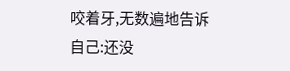咬着牙,无数遍地告诉自己:还没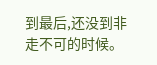到最后,还没到非走不可的时候。